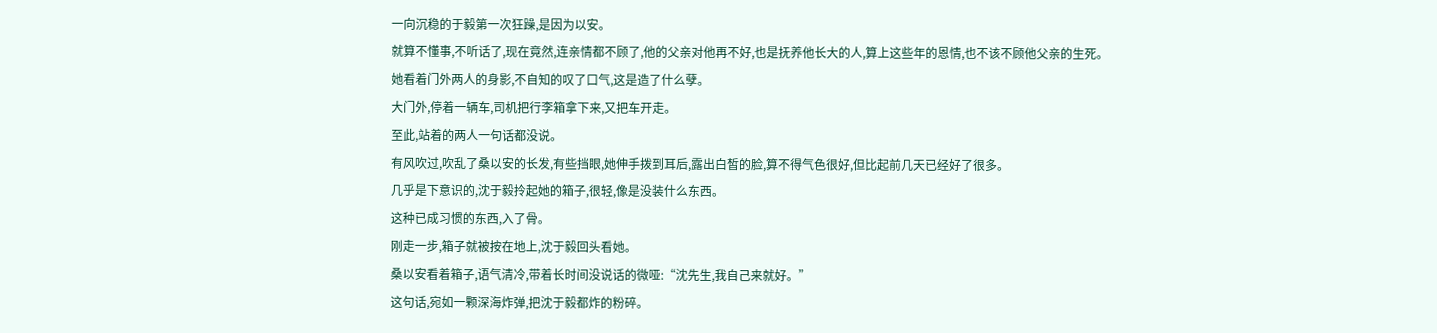一向沉稳的于毅第一次狂躁,是因为以安。
就算不懂事,不听话了,现在竟然,连亲情都不顾了,他的父亲对他再不好,也是抚养他长大的人,算上这些年的恩情,也不该不顾他父亲的生死。
她看着门外两人的身影,不自知的叹了口气,这是造了什么孽。
大门外,停着一辆车,司机把行李箱拿下来,又把车开走。
至此,站着的两人一句话都没说。
有风吹过,吹乱了桑以安的长发,有些挡眼,她伸手拨到耳后,露出白皙的脸,算不得气色很好,但比起前几天已经好了很多。
几乎是下意识的,沈于毅拎起她的箱子,很轻,像是没装什么东西。
这种已成习惯的东西,入了骨。
刚走一步,箱子就被按在地上,沈于毅回头看她。
桑以安看着箱子,语气清冷,带着长时间没说话的微哑:“沈先生,我自己来就好。”
这句话,宛如一颗深海炸弹,把沈于毅都炸的粉碎。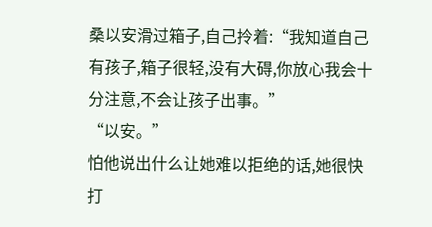桑以安滑过箱子,自己拎着:“我知道自己有孩子,箱子很轻,没有大碍,你放心我会十分注意,不会让孩子出事。”
“以安。”
怕他说出什么让她难以拒绝的话,她很快打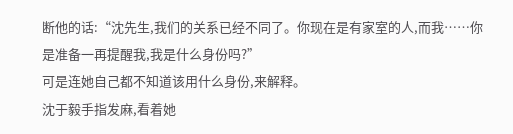断他的话:“沈先生,我们的关系已经不同了。你现在是有家室的人,而我……你是准备一再提醒我,我是什么身份吗?”
可是连她自己都不知道该用什么身份,来解释。
沈于毅手指发麻,看着她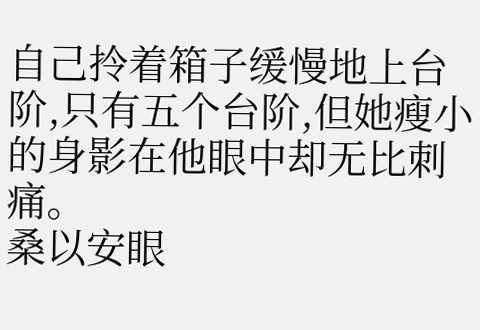自己拎着箱子缓慢地上台阶,只有五个台阶,但她瘦小的身影在他眼中却无比刺痛。
桑以安眼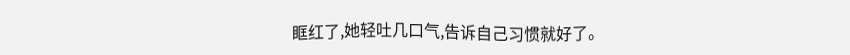眶红了,她轻吐几口气,告诉自己习惯就好了。